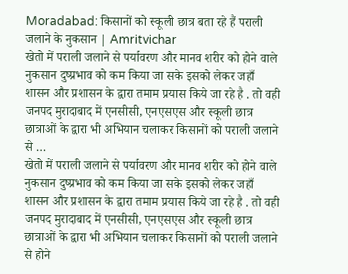Moradabad: किसानों को स्कूली छात्र बता रहे हैं पराली जलाने के नुकसान | Amritvichar
खेतो में पराली जलाने से पर्यावरण और मानव शरीर को होने वाले नुकसान दुष्प्रभाव को कम किया जा सके इसको लेकर जहाँ शासन और प्रशासन के द्वारा तमाम प्रयास किये जा रहे है . तो वही जनपद मुरादाबाद में एनसीसी, एनएसएस और स्कूली छात्र छात्राओं के द्वारा भी अभियान चलाकर किसानों को पराली जलाने से …
खेतो में पराली जलाने से पर्यावरण और मानव शरीर को होने वाले नुकसान दुष्प्रभाव को कम किया जा सके इसको लेकर जहाँ शासन और प्रशासन के द्वारा तमाम प्रयास किये जा रहे है . तो वही जनपद मुरादाबाद में एनसीसी, एनएसएस और स्कूली छात्र छात्राओं के द्वारा भी अभियान चलाकर किसानों को पराली जलाने से होने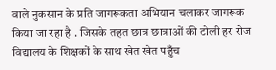वाले नुकसान के प्रति जागरूकता अभियान चलाकर जागरूक किया जा रहा है . जिसके तहत छात्र छात्राओं की टोली हर रोज विद्यालय के शिक्षकों के साथ खेत खेत पहुँच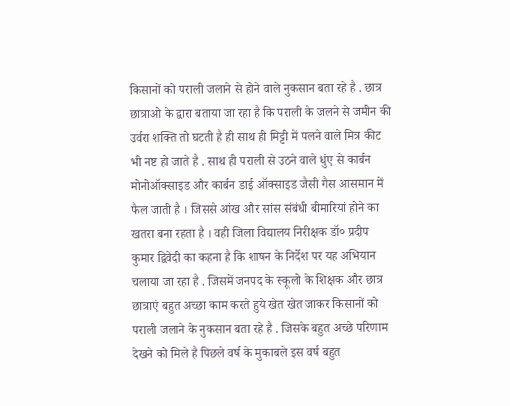किसानों को पराली जलाने से होने वाले नुकसान बता रहे है . छात्र छात्राओ के द्वारा बताया जा रहा है कि पराली के जलने से जमीन की उर्वरा शक्ति तो घटती है ही साथ ही मिट्टी में पलने वाले मित्र कीट भी नष्ट हो जाते है . साथ ही पराली से उठने वाले धुंए से कार्बन मोनोऑक्साइड और कार्बन डाई ऑक्साइड जैसी गैस आसमान में फैल जाती है । जिससे आंख और सांस संबंधी बीमारियां होने का खतरा बना रहता है । वही जिला विद्यालय निरीक्षक डॉ० प्रदीप कुमार द्विवेदी का कहना है कि शाषन के निर्देश पर यह अभियान चलाया जा रहा है . जिसमें जनपद के स्कूलो के शिक्षक और छात्र छात्राएं बहुत अच्छा काम करते हुये खेत खेत जाकर किसानों को पराली जलाने के नुकसान बता रहे है . जिसके बहुत अच्छे परिणाम देखने को मिले है पिछले वर्ष के मुकाबले इस वर्ष बहुत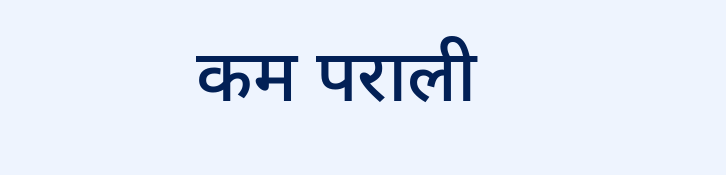कम पराली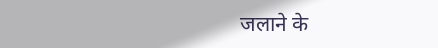जलाने के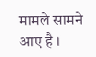मामले सामने आए है ।